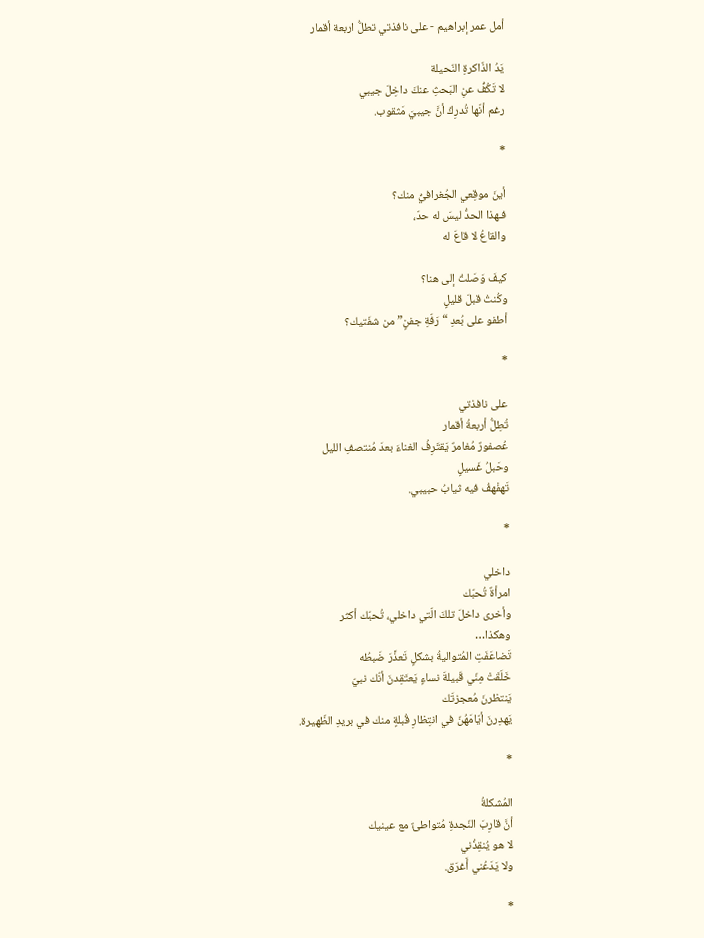أمل عمر إبراهيم - على نافذتي تطلُّ اربعة أقمار

يَدُ الذّاكرةِ النّحيلة
لا تَكُفُّ عنِ البَحثِ عنكَ داخِلَ جيبي
رغم أنّها تُدرِكُ أنَّ جيبيَ مَثقوب.

*

أينَ موقِعي الجُغرافيُّ منك؟
فـهذا الحدُّ ليسَ له حدّ،
والقاعُ لا قاعَ له

كيفَ وَصَلتُ إلى هنا؟
وكُنتُ قبلَ قليلٍ
أطفو على بُعدِ “رَفّةِ جفنٍ” من شفَتيك؟

*

على نافذتي
تُطِلُّ أربعةُ أقمار
عُصفورٌ مُغامرٌ يَقتَرِفُ الغناءَ بعدَ مُنتصفِ الليل
وحَبلُ غَسيلٍ
تَهفْهفُ فيه ثيابُ حبيبي.

*

داخلي
امرأةٌ تُحبّك
وأخرى داخلَ تلكَ الّتي داخلي، تُحبّك أكثر
وهكذا…
تَضاعَفَتِ المُتواليةُ بشكلٍ تَعذَّرَ ضَبطُه
خَلَقَتْ مِنّي قَبيلةَ نساءٍ يَعتَقِدنَ أنّك نبيّ
يَنتظرنَ مُعجزتَك
يَهدِرنَ أيّامَهُنّ في انتِظارِ قُبلةٍ منك في بريدِ الظّهيرة.

*

المُشكلةُ
أنَّ قارِبَ النّجدةِ مُتواطئٌ مع عينيك
لا هو يُنقِذُني
ولا يَدَعُني أَغرَق.

*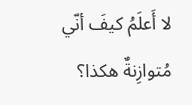لا أَعلَمُ كيفَ أنّي مُتوازِنةٌ هكذا؟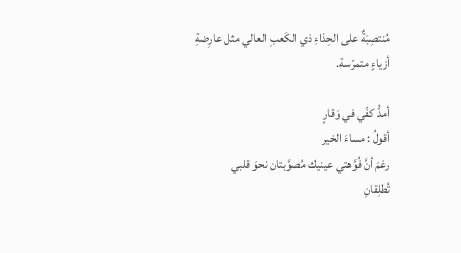مُنتصِبَةٌ على الحِذاءِ ذي الكَعبِ العالي مثل عارِضةِ أزياءٍ متمرّسة.

أمدُّ كفّي في وَقارٍ
أقولُ : مساءَ الخير
رغمَ أنَّ فُوَّهتي عينيك مُصوَّبتان نحوَ قلبي
تُطلِقانِ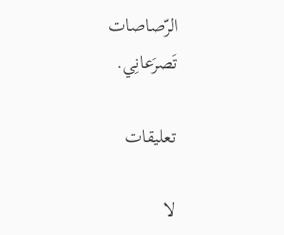الرّصاصات
تَصرَعانِي.

تعليقات

لا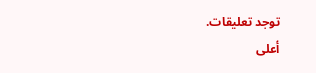توجد تعليقات.
أعلى